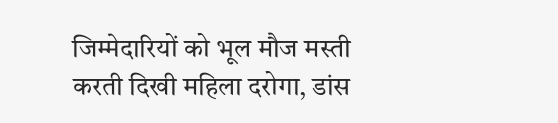जिम्मेदारियों को भूल मौज मस्ती करती दिखी महिला दरोगा, डांस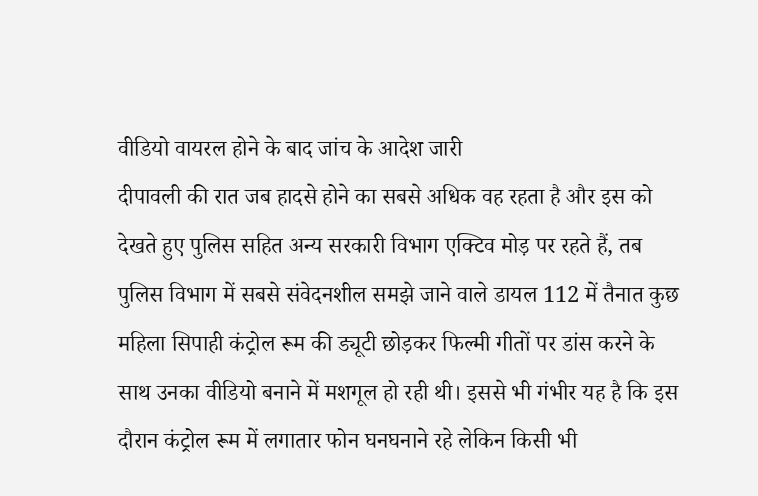वीडियो वायरल होने के बाद जांच के आदेश जारी
दीपावली की रात जब हादसे होने का सबसे अधिक वह रहता है और इस को देखते हुए पुलिस सहित अन्य सरकारी विभाग एक्टिव मोड़ पर रहते हैं, तब पुलिस विभाग में सबसे संवेदनशील समझे जाने वाले डायल 112 में तैनात कुछ महिला सिपाही कंट्रोल रूम की ड्यूटी छोड़कर फिल्मी गीतों पर डांस करने के साथ उनका वीडियो बनाने में मशगूल हो रही थी। इससे भी गंभीर यह है कि इस दौरान कंट्रोल रूम में लगातार फोन घनघनाने रहे लेकिन किसी भी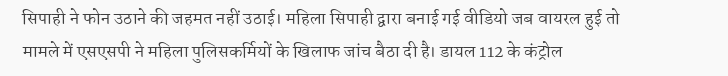सिपाही ने फोन उठाने की जहमत नहीं उठाई। महिला सिपाही द्वारा बनाई गई वीडियो जब वायरल हुई तो मामले में एसएसपी ने महिला पुलिसकर्मियों के खिलाफ जांच बैठा दी है। डायल 112 के कंट्रोल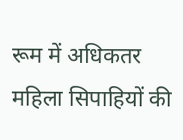रूम में अधिकतर महिला सिपाहियों की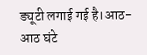ड्यूटी लगाई गई है।आठ-आठ घंटे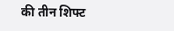की तीन शिफ्ट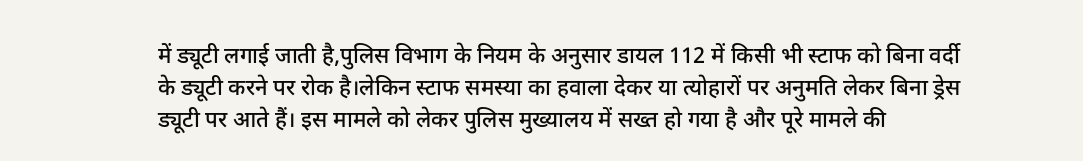में ड्यूटी लगाई जाती है,पुलिस विभाग के नियम के अनुसार डायल 112 में किसी भी स्टाफ को बिना वर्दी के ड्यूटी करने पर रोक है।लेकिन स्टाफ समस्या का हवाला देकर या त्योहारों पर अनुमति लेकर बिना ड्रेस ड्यूटी पर आते हैं। इस मामले को लेकर पुलिस मुख्यालय में सख्त हो गया है और पूरे मामले की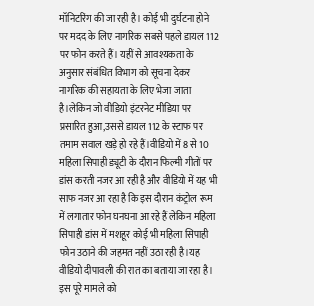मॉनिटरिंग की जा रही है। कोई भी दुर्घटना होने पर मदद के लिए नागरिक सबसे पहले डायल 112 पर फोन करते हैं। यहीं से आवश्यकता के अनुसार संबंधित विभाग को सूचना देकर नागरिक की सहायता के लिए भेजा जाता है।लेकिन जो वीडियो इंटरनेट मीडिया पर प्रसारित हुआ,उससे डायल 112 के स्टाफ पर तमाम सवाल खड़े हो रहे हैं।वीडियो में 8 से 10 महिला सिपाही ड्यूटी के दौरान फिल्मी गीतों पर डांस करती नजर आ रही है और वीडियो में यह भी साफ नजर आ रहा है कि इस दौरान कंट्रोल रूम में लगातार फोन घनघना आ रहे हैं लेकिन महिला सिपाही डांस में मशहूर कोई भी महिला सिपाही फोन उठाने की जहमत नहीं उठा रही है।यह वीडियो दीपावली की रात का बताया जा रहा है। इस पूरे मामले को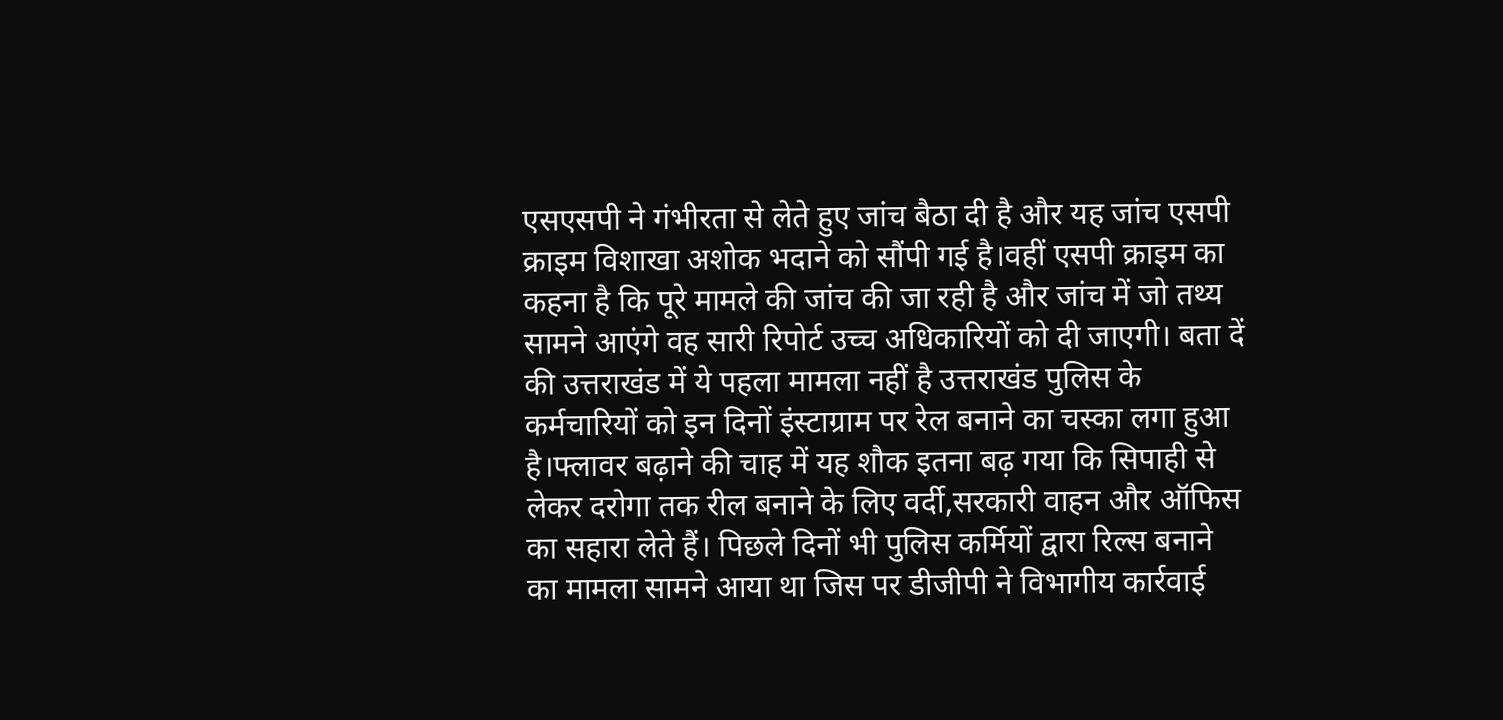एसएसपी ने गंभीरता से लेते हुए जांच बैठा दी है और यह जांच एसपी क्राइम विशाखा अशोक भदाने को सौंपी गई है।वहीं एसपी क्राइम का कहना है कि पूरे मामले की जांच की जा रही है और जांच में जो तथ्य सामने आएंगे वह सारी रिपोर्ट उच्च अधिकारियों को दी जाएगी। बता दें की उत्तराखंड में ये पहला मामला नहीं है उत्तराखंड पुलिस के कर्मचारियों को इन दिनों इंस्टाग्राम पर रेल बनाने का चस्का लगा हुआ है।फ्लावर बढ़ाने की चाह में यह शौक इतना बढ़ गया कि सिपाही से लेकर दरोगा तक रील बनाने के लिए वर्दी,सरकारी वाहन और ऑफिस का सहारा लेते हैं। पिछले दिनों भी पुलिस कर्मियों द्वारा रिल्स बनाने का मामला सामने आया था जिस पर डीजीपी ने विभागीय कार्रवाई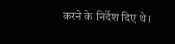करने के निर्देश दिए थे।